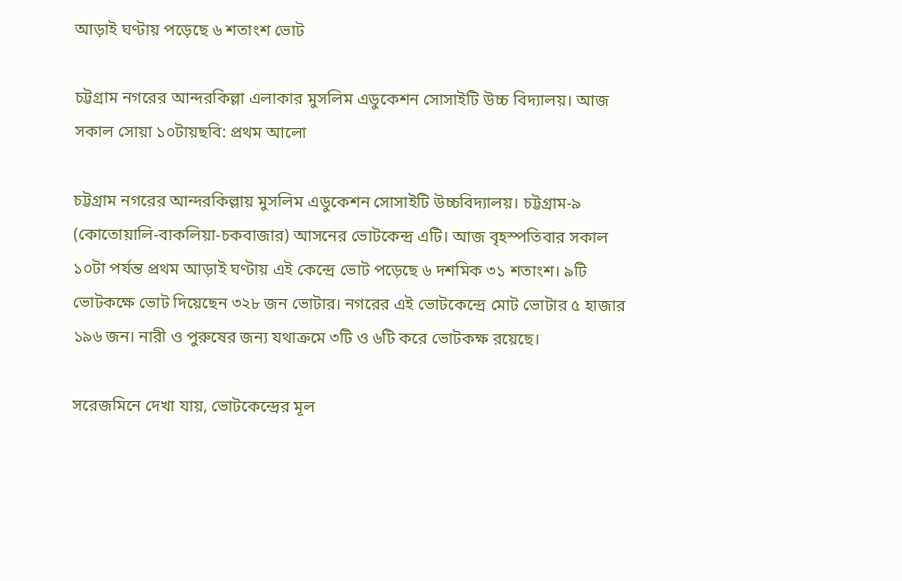আড়াই ঘণ্টায় পড়েছে ৬ শতাংশ ভোট

চট্টগ্রাম নগরের আন্দরকিল্লা এলাকার মুসলিম এডুকেশন সোসাইটি উচ্চ বিদ্যালয়। আজ সকাল সোয়া ১০টায়ছবি: প্রথম আলো

চট্টগ্রাম নগরের আন্দরকিল্লায় মুসলিম এডুকেশন সোসাইটি উচ্চবিদ্যালয়। চট্টগ্রাম-৯ (কোতোয়ালি-বাকলিয়া-চকবাজার) আসনের ভোটকেন্দ্র এটি। আজ বৃহস্পতিবার সকাল ১০টা পর্যন্ত প্রথম আড়াই ঘণ্টায় এই কেন্দ্রে ভোট পড়েছে ৬ দশমিক ৩১ শতাংশ। ৯টি ভোটকক্ষে ভোট দিয়েছেন ৩২৮ জন ভোটার। নগরের এই ভোটকেন্দ্রে মোট ভোটার ৫ হাজার ১৯৬ জন। নারী ও পুরুষের জন্য যথাক্রমে ৩টি ও ৬টি করে ভোটকক্ষ রয়েছে।

সরেজমিনে দেখা যায়, ভোটকেন্দ্রের মূল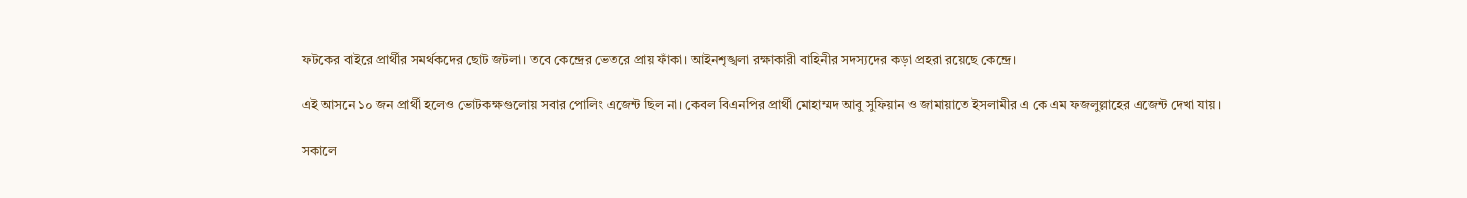ফটকের বাইরে প্রার্থীর সমর্থকদের ছোট জটলা। তবে কেন্দ্রের ভেতরে প্রায় ফাঁকা। আইনশৃঙ্খলা রক্ষাকারী বাহিনীর সদস্যদের কড়া প্রহরা রয়েছে কেন্দ্রে।

এই আসনে ১০ জন প্রার্থী হলেও ভোটকক্ষগুলোয় সবার পোলিং এজেন্ট ছিল না। কেবল বিএনপির প্রার্থী মোহাম্মদ আবু সুফিয়ান ও জামায়াতে ইসলামীর এ কে এম ফজলুল্লাহের এজেন্ট দেখা যায়।

সকালে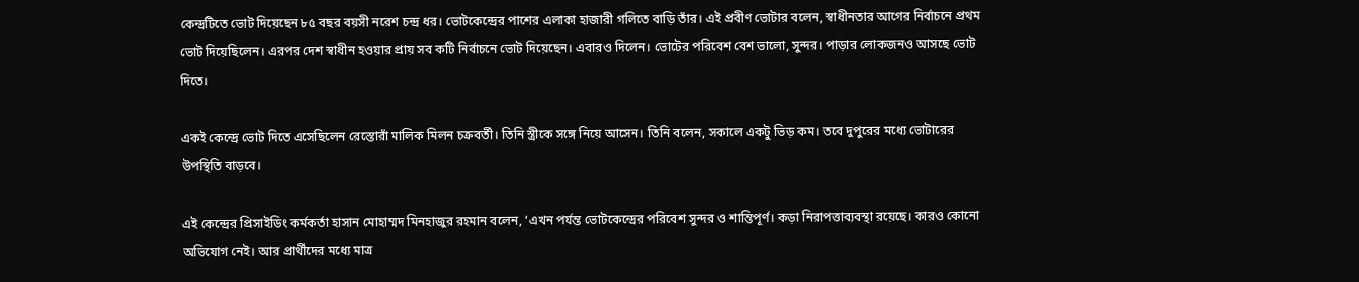কেন্দ্রটিতে ভোট দিয়েছেন ৮৫ বছর বয়সী নরেশ চন্দ্র ধর। ভোটকেন্দ্রের পাশের এলাকা হাজারী গলিতে বাড়ি তাঁর। এই প্রবীণ ভোটার বলেন, স্বাধীনতার আগের নির্বাচনে প্রথম ভোট দিয়েছিলেন। এরপর দেশ স্বাধীন হওয়ার প্রায় সব কটি নির্বাচনে ভোট দিয়েছেন। এবারও দিলেন। ভোটের পরিবেশ বেশ ভালো, সুন্দর। পাড়ার লোকজনও আসছে ভোট দিতে।

একই কেন্দ্রে ভোট দিতে এসেছিলেন রেস্তোরাঁ মালিক মিলন চক্রবর্তী। তিনি স্ত্রীকে সঙ্গে নিয়ে আসেন। তিনি বলেন, সকালে একটু ভিড় কম। তবে দুপুরের মধ্যে ভোটারের উপস্থিতি বাড়বে।

এই কেন্দ্রের প্রিসাইডিং কর্মকর্তা হাসান মোহাম্মদ মিনহাজুর রহমান বলেন, ‘এখন পর্যন্ত ভোটকেন্দ্রের পরিবেশ সুন্দর ও শান্তিপূর্ণ। কড়া নিরাপত্তাব্যবস্থা রয়েছে। কারও কোনো অভিযোগ নেই। আর প্রার্থীদের মধ্যে মাত্র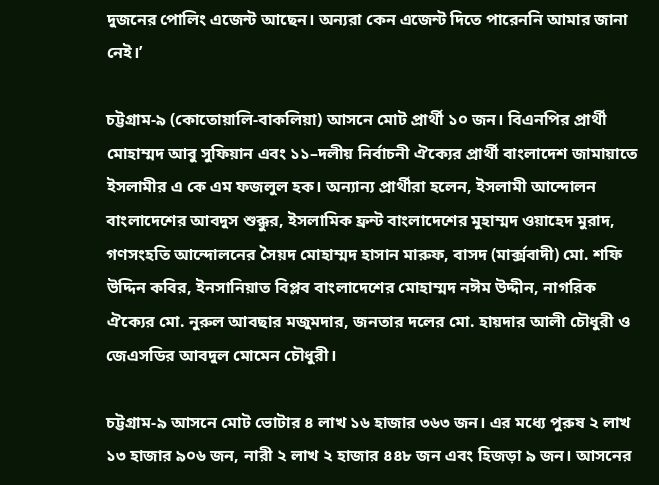দুজনের পোলিং এজেন্ট আছেন। অন্যরা কেন এজেন্ট দিতে পারেননি আমার জানা নেই।’

চট্টগ্রাম-৯ (কোতোয়ালি-বাকলিয়া) আসনে মোট প্রার্থী ১০ জন। বিএনপির প্রার্থী মোহাম্মদ আবু সুফিয়ান এবং ১১–দলীয় নির্বাচনী ঐক্যের প্রার্থী বাংলাদেশ জামায়াতে ইসলামীর এ কে এম ফজলুল হক। অন্যান্য প্রার্থীরা হলেন, ইসলামী আন্দোলন বাংলাদেশের আবদুস শুক্কুর, ইসলামিক ফ্রন্ট বাংলাদেশের মুহাম্মদ ওয়াহেদ মুরাদ, গণসংহতি আন্দোলনের সৈয়দ মোহাম্মদ হাসান মারুফ, বাসদ (মার্ক্সবাদী) মো. শফি উদ্দিন কবির, ইনসানিয়াত বিপ্লব বাংলাদেশের মোহাম্মদ নঈম উদ্দীন, নাগরিক ঐক্যের মো. নুরুল আবছার মজুমদার, জনতার দলের মো. হায়দার আলী চৌধুরী ও জেএসডির আবদুল মোমেন চৌধুরী।

চট্টগ্রাম-৯ আসনে মোট ভোটার ৪ লাখ ১৬ হাজার ৩৬৩ জন। এর মধ্যে পুরুষ ২ লাখ ১৩ হাজার ৯০৬ জন, নারী ২ লাখ ২ হাজার ৪৪৮ জন এবং হিজড়া ৯ জন। আসনের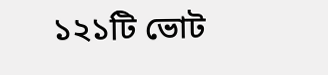১২১টি ভোট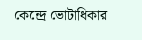কেন্দ্রে ভোটাধিকার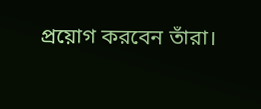প্রয়োগ করবেন তাঁরা।